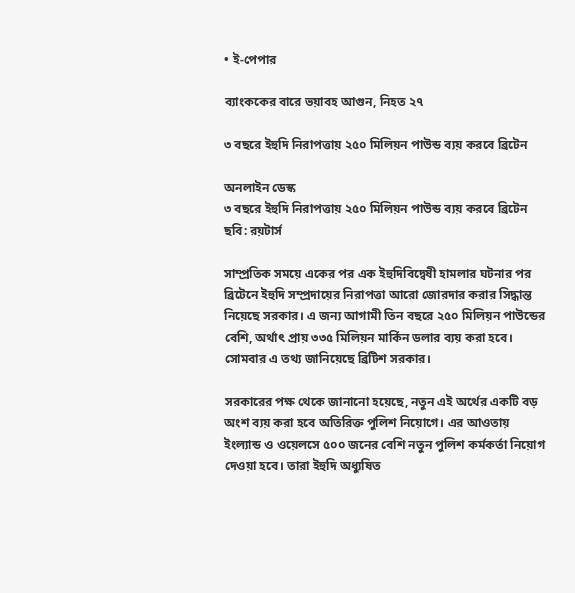• ই-পেপার

ব্যাংককের বারে ভয়াবহ আগুন, নিহত ২৭

৩ বছরে ইহুদি নিরাপত্তায় ২৫০ মিলিয়ন পাউন্ড ব্যয় করবে ব্রিটেন

অনলাইন ডেস্ক
৩ বছরে ইহুদি নিরাপত্তায় ২৫০ মিলিয়ন পাউন্ড ব্যয় করবে ব্রিটেন
ছবি: রয়টার্স

সাম্প্রতিক সময়ে একের পর এক ইহুদিবিদ্বেষী হামলার ঘটনার পর ব্রিটেনে ইহুদি সম্প্রদায়ের নিরাপত্তা আরো জোরদার করার সিদ্ধান্ত নিয়েছে সরকার। এ জন্য আগামী তিন বছরে ২৫০ মিলিয়ন পাউন্ডের বেশি, অর্থাৎ প্রায় ৩৩৫ মিলিয়ন মার্কিন ডলার ব্যয় করা হবে। সোমবার এ তথ্য জানিয়েছে ব্রিটিশ সরকার।

সরকারের পক্ষ থেকে জানানো হয়েছে, নতুন এই অর্থের একটি বড় অংশ ব্যয় করা হবে অতিরিক্ত পুলিশ নিয়োগে। এর আওতায় ইংল্যান্ড ও ওয়েলসে ৫০০ জনের বেশি নতুন পুলিশ কর্মকর্তা নিয়োগ দেওয়া হবে। তারা ইহুদি অধ্যুষিত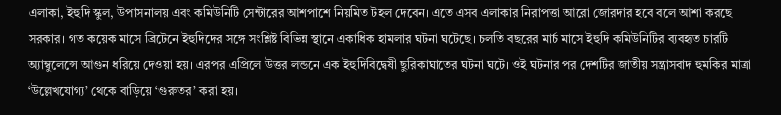এলাকা, ইহুদি স্কুল, উপাসনালয় এবং কমিউনিটি সেন্টারের আশপাশে নিয়মিত টহল দেবেন। এতে এসব এলাকার নিরাপত্তা আরো জোরদার হবে বলে আশা করছে সরকার। গত কয়েক মাসে ব্রিটেনে ইহুদিদের সঙ্গে সংশ্লিষ্ট বিভিন্ন স্থানে একাধিক হামলার ঘটনা ঘটেছে। চলতি বছরের মার্চ মাসে ইহুদি কমিউনিটির ব্যবহৃত চারটি অ্যাম্বুলেন্সে আগুন ধরিয়ে দেওয়া হয়। এরপর এপ্রিলে উত্তর লন্ডনে এক ইহুদিবিদ্বেষী ছুরিকাঘাতের ঘটনা ঘটে। ওই ঘটনার পর দেশটির জাতীয় সন্ত্রাসবাদ হুমকির মাত্রা ‘উল্লেখযোগ্য’ থেকে বাড়িয়ে ‘গুরুতর’ করা হয়।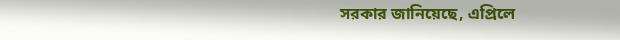সরকার জানিয়েছে, এপ্রিলে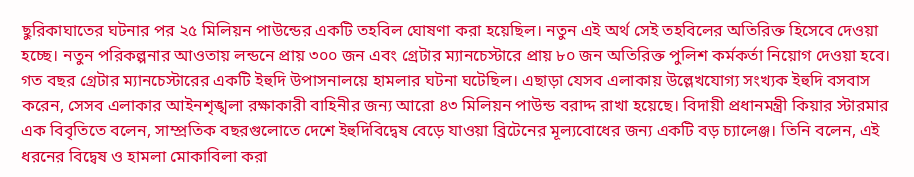ছুরিকাঘাতের ঘটনার পর ২৫ মিলিয়ন পাউন্ডের একটি তহবিল ঘোষণা করা হয়েছিল। নতুন এই অর্থ সেই তহবিলের অতিরিক্ত হিসেবে দেওয়া হচ্ছে। নতুন পরিকল্পনার আওতায় লন্ডনে প্রায় ৩০০ জন এবং গ্রেটার ম্যানচেস্টারে প্রায় ৮০ জন অতিরিক্ত পুলিশ কর্মকর্তা নিয়োগ দেওয়া হবে। গত বছর গ্রেটার ম্যানচেস্টারের একটি ইহুদি উপাসনালয়ে হামলার ঘটনা ঘটেছিল। এছাড়া যেসব এলাকায় উল্লেখযোগ্য সংখ্যক ইহুদি বসবাস করেন, সেসব এলাকার আইনশৃঙ্খলা রক্ষাকারী বাহিনীর জন্য আরো ৪৩ মিলিয়ন পাউন্ড বরাদ্দ রাখা হয়েছে। বিদায়ী প্রধানমন্ত্রী কিয়ার স্টারমার এক বিবৃতিতে বলেন, সাম্প্রতিক বছরগুলোতে দেশে ইহুদিবিদ্বেষ বেড়ে যাওয়া ব্রিটেনের মূল্যবোধের জন্য একটি বড় চ্যালেঞ্জ। তিনি বলেন, এই ধরনের বিদ্বেষ ও হামলা মোকাবিলা করা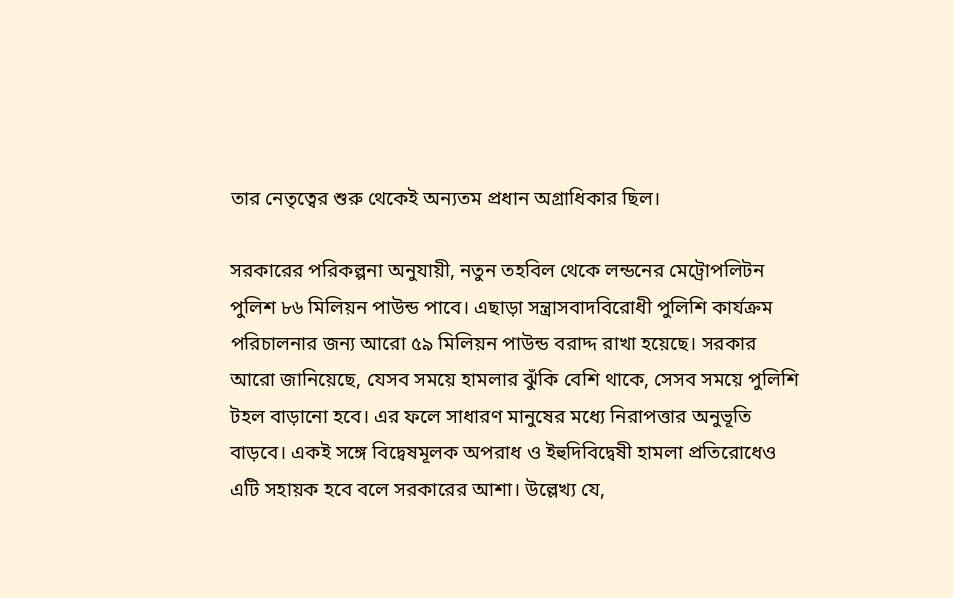তার নেতৃত্বের শুরু থেকেই অন্যতম প্রধান অগ্রাধিকার ছিল।

সরকারের পরিকল্পনা অনুযায়ী, নতুন তহবিল থেকে লন্ডনের মেট্রোপলিটন পুলিশ ৮৬ মিলিয়ন পাউন্ড পাবে। এছাড়া সন্ত্রাসবাদবিরোধী পুলিশি কার্যক্রম পরিচালনার জন্য আরো ৫৯ মিলিয়ন পাউন্ড বরাদ্দ রাখা হয়েছে। সরকার আরো জানিয়েছে, যেসব সময়ে হামলার ঝুঁকি বেশি থাকে, সেসব সময়ে পুলিশি টহল বাড়ানো হবে। এর ফলে সাধারণ মানুষের মধ্যে নিরাপত্তার অনুভূতি বাড়বে। একই সঙ্গে বিদ্বেষমূলক অপরাধ ও ইহুদিবিদ্বেষী হামলা প্রতিরোধেও এটি সহায়ক হবে বলে সরকারের আশা। উল্লেখ্য যে,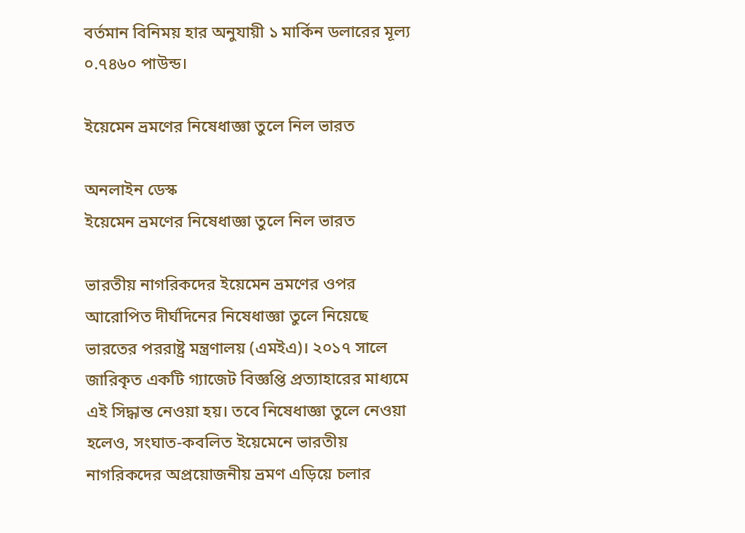বর্তমান বিনিময় হার অনুযায়ী ১ মার্কিন ডলারের মূল্য ০.৭৪৬০ পাউন্ড।

ইয়েমেন ভ্রমণের নিষেধাজ্ঞা তুলে নিল ভারত

অনলাইন ডেস্ক
ইয়েমেন ভ্রমণের নিষেধাজ্ঞা তুলে নিল ভারত

ভারতীয় নাগরিকদের ইয়েমেন ভ্রমণের ওপর আরোপিত দীর্ঘদিনের নিষেধাজ্ঞা তুলে নিয়েছে ভারতের পররাষ্ট্র মন্ত্রণালয় (এমইএ)। ২০১৭ সালে জারিকৃত একটি গ্যাজেট বিজ্ঞপ্তি প্রত্যাহারের মাধ্যমে এই সিদ্ধান্ত নেওয়া হয়। তবে নিষেধাজ্ঞা তুলে নেওয়া হলেও, সংঘাত-কবলিত ইয়েমেনে ভারতীয় নাগরিকদের অপ্রয়োজনীয় ভ্রমণ এড়িয়ে চলার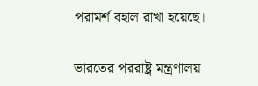পরামর্শ বহাল রাখা হয়েছে।

ভারতের পররাষ্ট্র মন্ত্রণালয়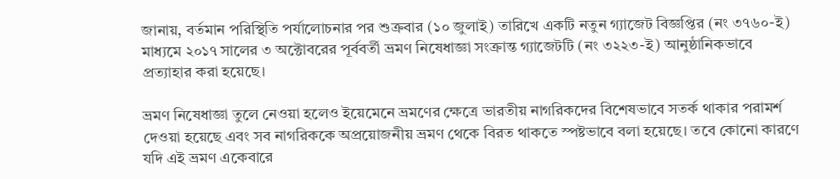জানায়, বর্তমান পরিস্থিতি পর্যালোচনার পর শুক্রবার (১০ জুলাই) তারিখে একটি নতুন গ্যাজেট বিজ্ঞপ্তির (নং ৩৭৬০-ই) মাধ্যমে ২০১৭ সালের ৩ অক্টোবরের পূর্ববর্তী ভ্রমণ নিষেধাজ্ঞা সংক্রান্ত গ্যাজেটটি (নং ৩২২৩-ই) আনুষ্ঠানিকভাবে প্রত্যাহার করা হয়েছে।

ভ্রমণ নিষেধাজ্ঞা তুলে নেওয়া হলেও ইয়েমেনে ভ্রমণের ক্ষেত্রে ভারতীয় নাগরিকদের বিশেষভাবে সতর্ক থাকার পরামর্শ দেওয়া হয়েছে এবং সব নাগরিককে অপ্রয়োজনীয় ভ্রমণ থেকে বিরত থাকতে স্পষ্টভাবে বলা হয়েছে। তবে কোনো কারণে যদি এই ভ্রমণ একেবারে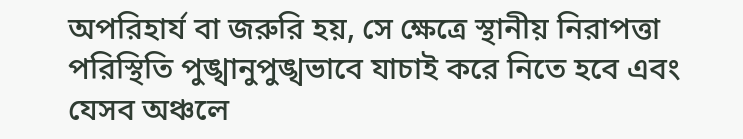অপরিহার্য বা জরুরি হয়, সে ক্ষেত্রে স্থানীয় নিরাপত্তা পরিস্থিতি পুঙ্খানুপুঙ্খভাবে যাচাই করে নিতে হবে এবং যেসব অঞ্চলে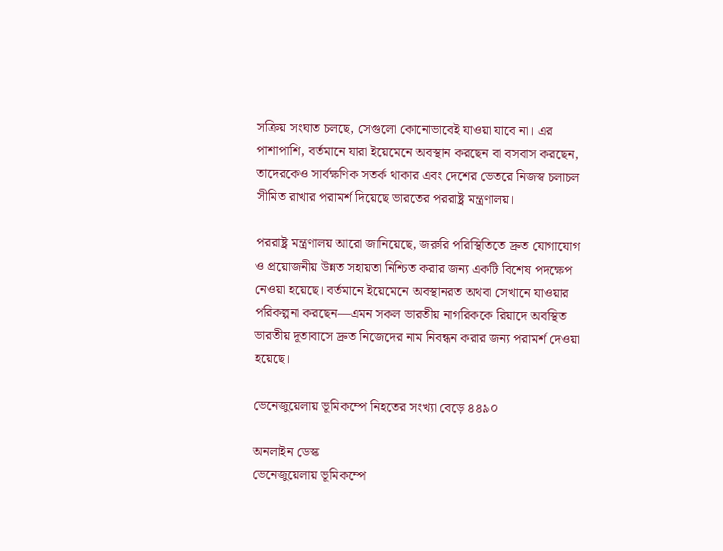সক্রিয় সংঘাত চলছে, সেগুলো কোনোভাবেই যাওয়া যাবে না। এর পাশাপাশি, বর্তমানে যারা ইয়েমেনে অবস্থান করছেন বা বসবাস করছেন, তাদেরকেও সার্বক্ষণিক সতর্ক থাকার এবং দেশের ভেতরে নিজস্ব চলাচল সীমিত রাখার পরামর্শ দিয়েছে ভারতের পররাষ্ট্র মন্ত্রণালয়।

পররাষ্ট্র মন্ত্রণালয় আরো জানিয়েছে, জরুরি পরিস্থিতিতে দ্রুত যোগাযোগ ও প্রয়োজনীয় উন্নত সহায়তা নিশ্চিত করার জন্য একটি বিশেষ পদক্ষেপ নেওয়া হয়েছে। বর্তমানে ইয়েমেনে অবস্থানরত অথবা সেখানে যাওয়ার পরিকল্পনা করছেন—এমন সকল ভারতীয় নাগরিককে রিয়াদে অবস্থিত ভারতীয় দূতাবাসে দ্রুত নিজেদের নাম নিবন্ধন করার জন্য পরামর্শ দেওয়া হয়েছে।

ভেনেজুয়েলায় ভূমিকম্পে নিহতের সংখ্যা বেড়ে ৪৪৯০

অনলাইন ডেস্ক
ভেনেজুয়েলায় ভূমিকম্পে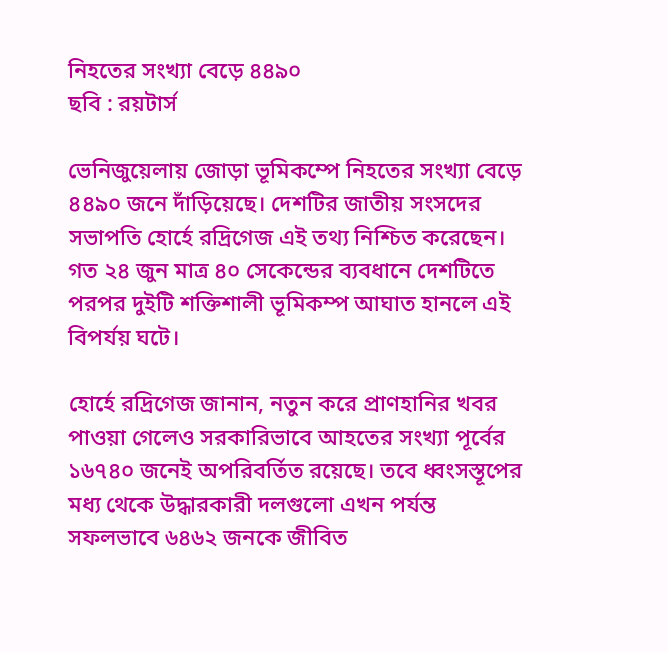নিহতের সংখ্যা বেড়ে ৪৪৯০
ছবি : রয়টার্স

ভেনিজুয়েলায় জোড়া ভূমিকম্পে নিহতের সংখ্যা বেড়ে ৪৪৯০ জনে দাঁড়িয়েছে। দেশটির জাতীয় সংসদের সভাপতি হোর্হে রদ্রিগেজ এই তথ্য নিশ্চিত করেছেন। গত ২৪ জুন মাত্র ৪০ সেকেন্ডের ব্যবধানে দেশটিতে পরপর দুইটি শক্তিশালী ভূমিকম্প আঘাত হানলে এই বিপর্যয় ঘটে।

হোর্হে রদ্রিগেজ জানান, নতুন করে প্রাণহানির খবর পাওয়া গেলেও সরকারিভাবে আহতের সংখ্যা পূর্বের ১৬৭৪০ জনেই অপরিবর্তিত রয়েছে। তবে ধ্বংসস্তূপের মধ্য থেকে উদ্ধারকারী দলগুলো এখন পর্যন্ত সফলভাবে ৬৪৬২ জনকে জীবিত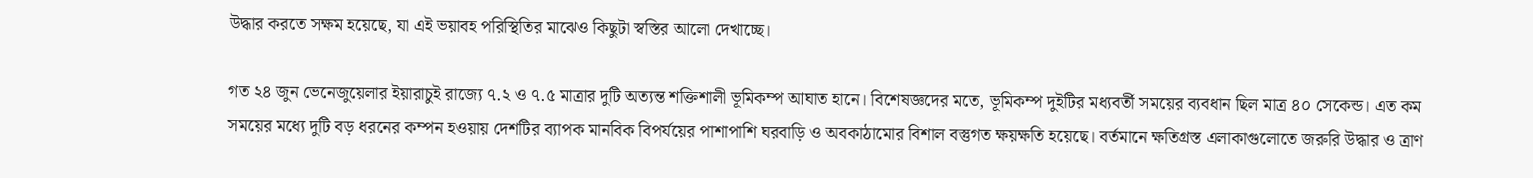উদ্ধার করতে সক্ষম হয়েছে, যা এই ভয়াবহ পরিস্থিতির মাঝেও কিছুটা স্বস্তির আলো দেখাচ্ছে।

গত ২৪ জুন ভেনেজুয়েলার ইয়ারাচুই রাজ্যে ৭.২ ও ৭.৫ মাত্রার দুটি অত্যন্ত শক্তিশালী ভূমিকম্প আঘাত হানে। বিশেষজ্ঞদের মতে, ভূমিকম্প দুইটির মধ্যবর্তী সময়ের ব্যবধান ছিল মাত্র ৪০ সেকেন্ড। এত কম সময়ের মধ্যে দুটি বড় ধরনের কম্পন হওয়ায় দেশটির ব্যাপক মানবিক বিপর্যয়ের পাশাপাশি ঘরবাড়ি ও অবকাঠামোর বিশাল বস্তুগত ক্ষয়ক্ষতি হয়েছে। বর্তমানে ক্ষতিগ্রস্ত এলাকাগুলোতে জরুরি উদ্ধার ও ত্রাণ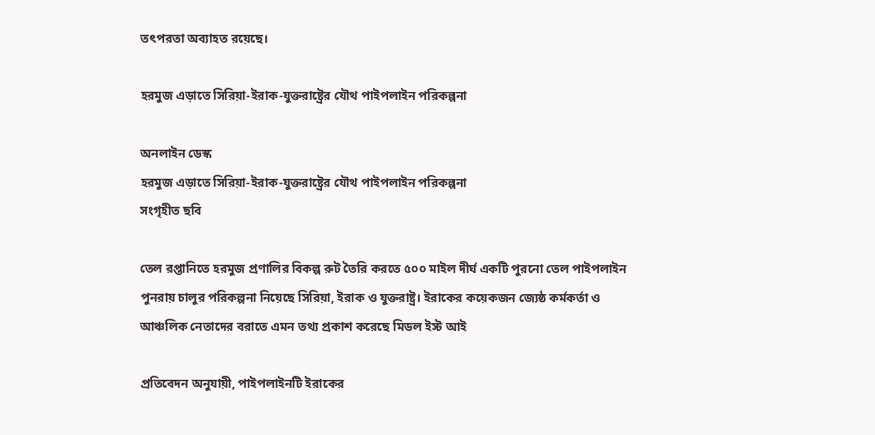তৎপরতা অব্যাহত রয়েছে।

হরমুজ এড়াতে সিরিয়া-ইরাক-যুক্তরাষ্ট্রের যৌথ পাইপলাইন পরিকল্পনা

অনলাইন ডেস্ক
হরমুজ এড়াতে সিরিয়া-ইরাক-যুক্তরাষ্ট্রের যৌথ পাইপলাইন পরিকল্পনা
সংগৃহীত ছবি

তেল রপ্তানিতে হরমুজ প্রণালির বিকল্প রুট তৈরি করতে ৫০০ মাইল দীর্ঘ একটি পুরনো তেল পাইপলাইন পুনরায় চালুর পরিকল্পনা নিয়েছে সিরিয়া, ইরাক ও যুক্তরাষ্ট্র। ইরাকের কয়েকজন জ্যেষ্ঠ কর্মকর্তা ও আঞ্চলিক নেতাদের বরাতে এমন তথ্য প্রকাশ করেছে মিডল ইস্ট আই

প্রতিবেদন অনুযায়ী, পাইপলাইনটি ইরাকের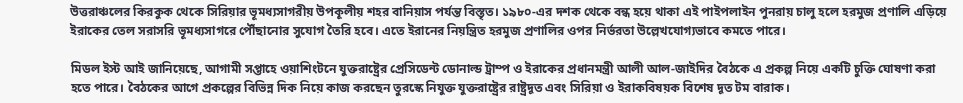উত্তরাঞ্চলের কিরকুক থেকে সিরিয়ার ভূমধ্যসাগরীয় উপকূলীয় শহর বানিয়াস পর্যন্ত বিস্তৃত। ১৯৮০-এর দশক থেকে বন্ধ হয়ে থাকা এই পাইপলাইন পুনরায় চালু হলে হরমুজ প্রণালি এড়িয়ে ইরাকের তেল সরাসরি ভূমধ্যসাগরে পৌঁছানোর সুযোগ তৈরি হবে। এতে ইরানের নিয়ন্ত্রিত হরমুজ প্রণালির ওপর নির্ভরতা উল্লেখযোগ্যভাবে কমতে পারে।

মিডল ইস্ট আই জানিয়েছে, আগামী সপ্তাহে ওয়াশিংটনে যুক্তরাষ্ট্রের প্রেসিডেন্ট ডোনাল্ড ট্রাম্প ও ইরাকের প্রধানমন্ত্রী আলী আল-জাইদির বৈঠকে এ প্রকল্প নিয়ে একটি চুক্তি ঘোষণা করা হতে পারে। বৈঠকের আগে প্রকল্পের বিভিন্ন দিক নিয়ে কাজ করছেন তুরস্কে নিযুক্ত যুক্তরাষ্ট্রের রাষ্ট্রদূত এবং সিরিয়া ও ইরাকবিষয়ক বিশেষ দূত টম বারাক।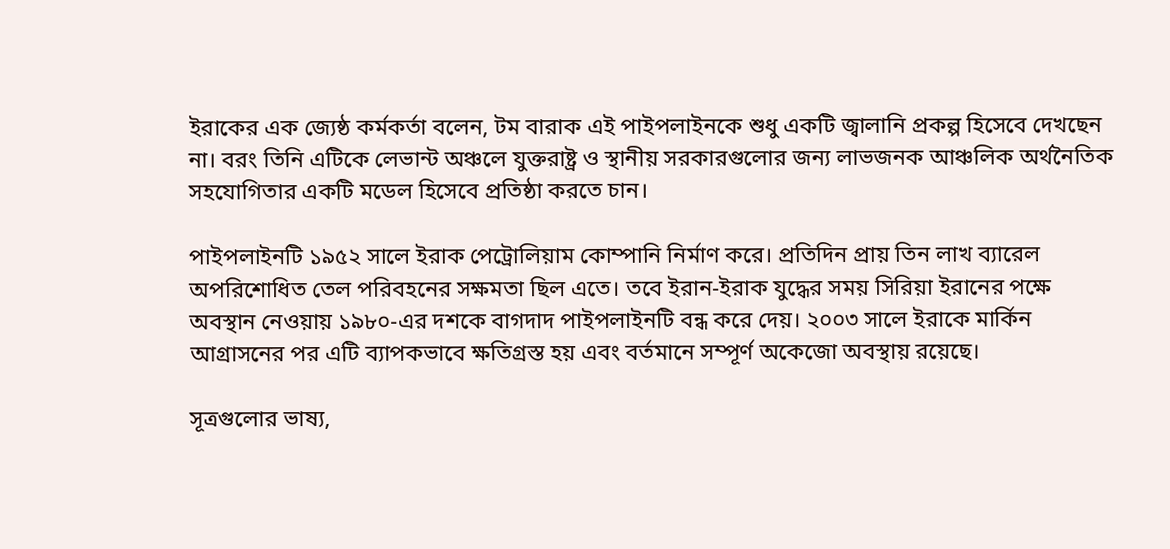ইরাকের এক জ্যেষ্ঠ কর্মকর্তা বলেন, টম বারাক এই পাইপলাইনকে শুধু একটি জ্বালানি প্রকল্প হিসেবে দেখছেন না। বরং তিনি এটিকে লেভান্ট অঞ্চলে যুক্তরাষ্ট্র ও স্থানীয় সরকারগুলোর জন্য লাভজনক আঞ্চলিক অর্থনৈতিক সহযোগিতার একটি মডেল হিসেবে প্রতিষ্ঠা করতে চান।

পাইপলাইনটি ১৯৫২ সালে ইরাক পেট্রোলিয়াম কোম্পানি নির্মাণ করে। প্রতিদিন প্রায় তিন লাখ ব্যারেল অপরিশোধিত তেল পরিবহনের সক্ষমতা ছিল এতে। তবে ইরান-ইরাক যুদ্ধের সময় সিরিয়া ইরানের পক্ষে অবস্থান নেওয়ায় ১৯৮০-এর দশকে বাগদাদ পাইপলাইনটি বন্ধ করে দেয়। ২০০৩ সালে ইরাকে মার্কিন আগ্রাসনের পর এটি ব্যাপকভাবে ক্ষতিগ্রস্ত হয় এবং বর্তমানে সম্পূর্ণ অকেজো অবস্থায় রয়েছে।

সূত্রগুলোর ভাষ্য,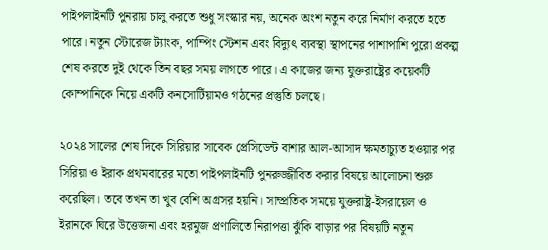পাইপলাইনটি পুনরায় চালু করতে শুধু সংস্কার নয়, অনেক অংশ নতুন করে নির্মাণ করতে হতে পারে। নতুন স্টোরেজ ট্যাংক, পাম্পিং স্টেশন এবং বিদ্যুৎ ব্যবস্থা স্থাপনের পাশাপাশি পুরো প্রকল্প শেষ করতে দুই থেকে তিন বছর সময় লাগতে পারে। এ কাজের জন্য যুক্তরাষ্ট্রের কয়েকটি কোম্পানিকে নিয়ে একটি কনসোর্টিয়ামও গঠনের প্রস্তুতি চলছে।

২০২৪ সালের শেষ দিকে সিরিয়ার সাবেক প্রেসিডেন্ট বাশার আল-আসাদ ক্ষমতাচ্যুত হওয়ার পর সিরিয়া ও ইরাক প্রথমবারের মতো পাইপলাইনটি পুনরুজ্জীবিত করার বিষয়ে আলোচনা শুরু করেছিল। তবে তখন তা খুব বেশি অগ্রসর হয়নি। সাম্প্রতিক সময়ে যুক্তরাষ্ট্র-ইসরায়েল ও ইরানকে ঘিরে উত্তেজনা এবং হরমুজ প্রণালিতে নিরাপত্তা ঝুঁকি বাড়ার পর বিষয়টি নতুন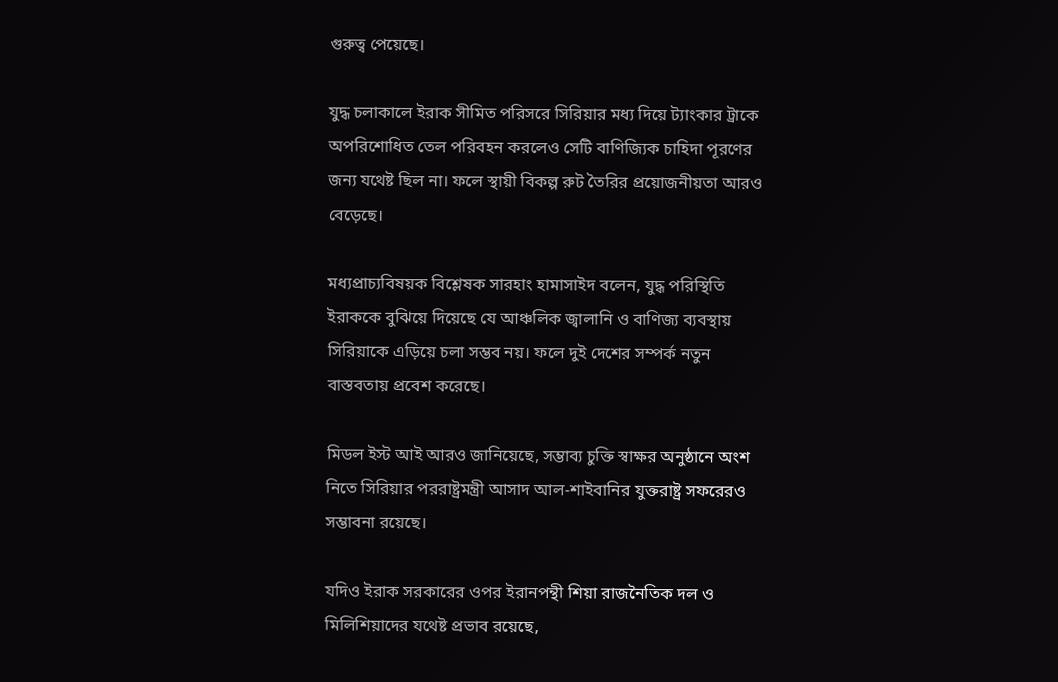গুরুত্ব পেয়েছে।

যুদ্ধ চলাকালে ইরাক সীমিত পরিসরে সিরিয়ার মধ্য দিয়ে ট্যাংকার ট্রাকে অপরিশোধিত তেল পরিবহন করলেও সেটি বাণিজ্যিক চাহিদা পূরণের জন্য যথেষ্ট ছিল না। ফলে স্থায়ী বিকল্প রুট তৈরির প্রয়োজনীয়তা আরও বেড়েছে।

মধ্যপ্রাচ্যবিষয়ক বিশ্লেষক সারহাং হামাসাইদ বলেন, যুদ্ধ পরিস্থিতি ইরাককে বুঝিয়ে দিয়েছে যে আঞ্চলিক জ্বালানি ও বাণিজ্য ব্যবস্থায় সিরিয়াকে এড়িয়ে চলা সম্ভব নয়। ফলে দুই দেশের সম্পর্ক নতুন বাস্তবতায় প্রবেশ করেছে।

মিডল ইস্ট আই আরও জানিয়েছে, সম্ভাব্য চুক্তি স্বাক্ষর অনুষ্ঠানে অংশ নিতে সিরিয়ার পররাষ্ট্রমন্ত্রী আসাদ আল-শাইবানির যুক্তরাষ্ট্র সফরেরও সম্ভাবনা রয়েছে।

যদিও ইরাক সরকারের ওপর ইরানপন্থী শিয়া রাজনৈতিক দল ও মিলিশিয়াদের যথেষ্ট প্রভাব রয়েছে,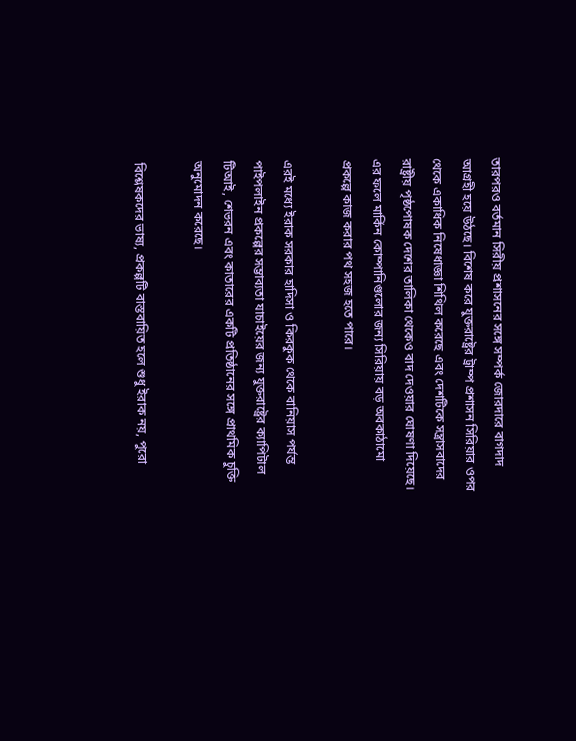তারপরও বর্তমান সিরীয় প্রশাসনের সঙ্গে সম্পর্ক জোরদারে বাগদাদ আগ্রহী হয়ে উঠছে। বিশেষ করে যুক্তরাষ্ট্রের ট্রাম্প প্রশাসন সিরিয়ার ওপর থেকে একাধিক নিষেধাজ্ঞা শিথিল করেছে এবং দেশটিকে সন্ত্রাসবাদের রাষ্ট্রীয় পৃষ্ঠপোষক দেশের তালিকা থেকেও বাদ দেওয়ার ঘোষণা দিয়েছে। এর ফলে মার্কিন কোম্পানিগুলোর জন্য সিরিয়ায় বড় অবকাঠামো প্রকল্পে কাজ করার পথ সহজ হতে পারে।

এরই মধ্যে ইরাক সরকার হাদিসা ও কিরকুক থেকে বানিয়াস পর্যন্ত পাইপলাইন প্রকল্পের সম্ভাব্যতা যাচাইয়ের জন্য যুক্তরাষ্ট্রের ক্যাপিটাল টিআই, শেভরন এবং কাতারের একটি প্রতিষ্ঠানের সঙ্গে প্রাথমিক চুক্তি অনুমোদন করেছে।

বিশ্লেষকদের ভাষ্য, প্রকল্পটি বাস্তবায়িত হলে শুধু ইরাক নয়, পুরো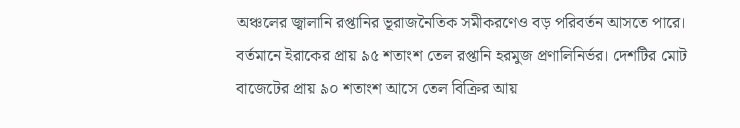অঞ্চলের জ্বালানি রপ্তানির ভূরাজনৈতিক সমীকরণেও বড় পরিবর্তন আসতে পারে। বর্তমানে ইরাকের প্রায় ৯৫ শতাংশ তেল রপ্তানি হরমুজ প্রণালিনির্ভর। দেশটির মোট বাজেটের প্রায় ৯০ শতাংশ আসে তেল বিক্রির আয়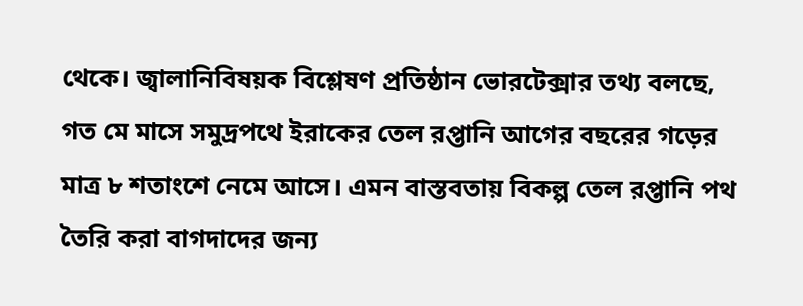থেকে। জ্বালানিবিষয়ক বিশ্লেষণ প্রতিষ্ঠান ভোরটেক্সার তথ্য বলছে, গত মে মাসে সমুদ্রপথে ইরাকের তেল রপ্তানি আগের বছরের গড়ের মাত্র ৮ শতাংশে নেমে আসে। এমন বাস্তবতায় বিকল্প তেল রপ্তানি পথ তৈরি করা বাগদাদের জন্য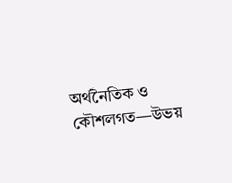অর্থনৈতিক ও কৌশলগত—উভয়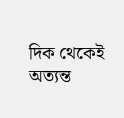দিক থেকেই অত্যন্ত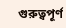গুরুত্বপূর্ণ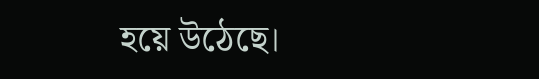হয়ে উঠেছে।